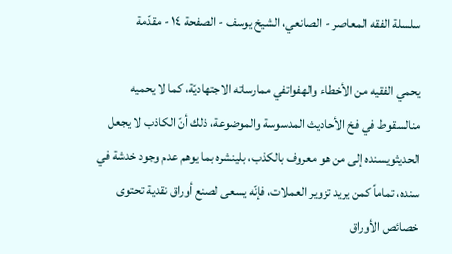سلسلة الفقه المعاصر - الصانعي، الشيخ يوسف - الصفحة ١٤ - مقدّمة

يحمي الفقيه من الأخطاء والهفواتفي ممارساته الاجتهاديّة، كما لا يحميه منالسقوط في فخ الأحاديث المدسوسة والموضوعة، ذلك أنّ الكاذب لا يجعل الحديثويسنده إلى من هو معروف بالكذب، بلينشره بما يوهم عدم وجود خدشة في سنده، تماماً كمن يريد تزوير العملات، فإنّه يسعى لصنع أوراق نقدية تحتوى خصائص الأوراق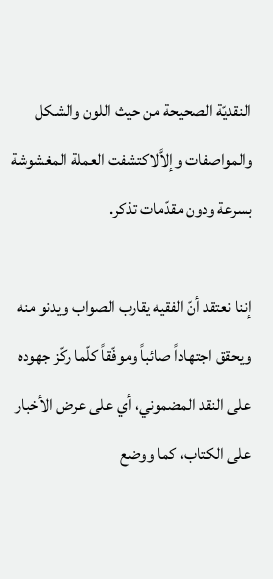النقديّة الصحيحة من حيث اللون والشكل والمواصفات وإلاَّلاكتشفت العملة المغشوشة بسرعة ودون مقدّمات تذكر.

إننا نعتقد أنّ الفقيه يقارب الصواب ويدنو منه ويحقق اجتهاداً صائباً وموفّقاً كلّما ركّز جهوده على النقد المضموني، أي على عرض الأخبار على الكتاب، كما ووضع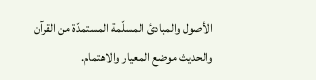الأصول والمبادئ المسلّمة المستمدّة من القرآن والحديث موضع المعيار والاهتمام.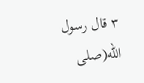٣ قال رسول الله(صلى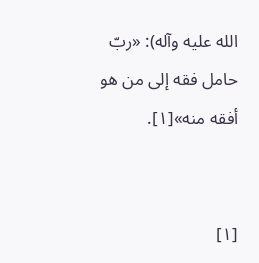الله عليه وآله): «ربّ حامل فقه إلى من هو أفقه منه»[١].


[١]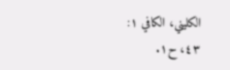الكليني، الكافي ١: ٤٣، ح١.